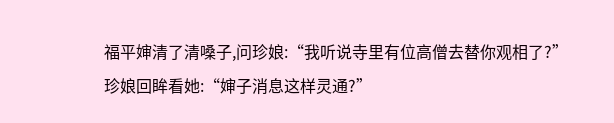福平婶清了清嗓子,问珍娘:“我听说寺里有位高僧去替你观相了?”
珍娘回眸看她:“婶子消息这样灵通?”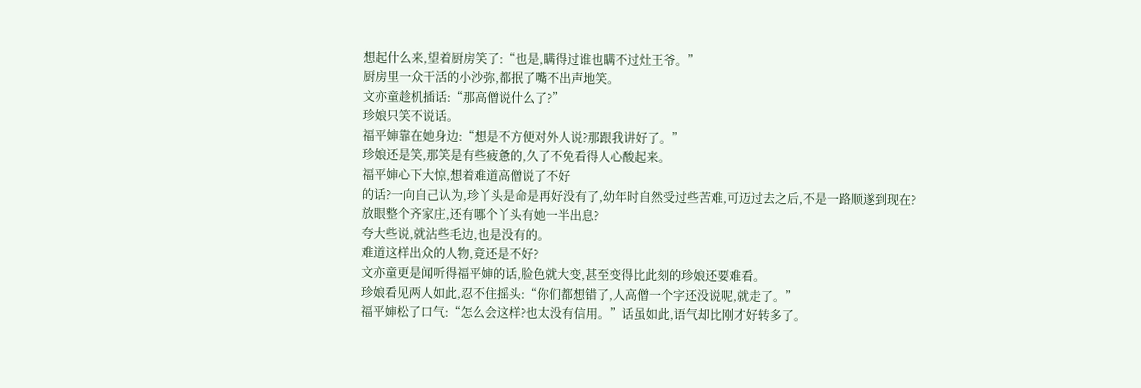想起什么来,望着厨房笑了:“也是,瞒得过谁也瞒不过灶王爷。”
厨房里一众干活的小沙弥,都抿了嘴不出声地笑。
文亦童趁机插话:“那高僧说什么了?”
珍娘只笑不说话。
福平婶靠在她身边:“想是不方便对外人说?那跟我讲好了。”
珍娘还是笑,那笑是有些疲惫的,久了不免看得人心酸起来。
福平婶心下大惊,想着难道高僧说了不好
的话?一向自己认为,珍丫头是命是再好没有了,幼年时自然受过些苦难,可迈过去之后,不是一路顺遂到现在?
放眼整个齐家庄,还有哪个丫头有她一半出息?
夸大些说,就沾些毛边,也是没有的。
难道这样出众的人物,竟还是不好?
文亦童更是闻听得福平婶的话,脸色就大变,甚至变得比此刻的珍娘还要难看。
珍娘看见两人如此,忍不住摇头:“你们都想错了,人高僧一个字还没说呢,就走了。”
福平婶松了口气:“怎么会这样?也太没有信用。”话虽如此,语气却比刚才好转多了。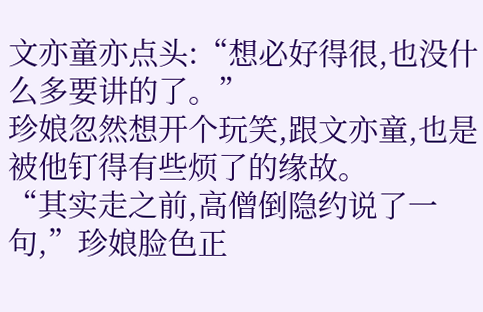文亦童亦点头:“想必好得很,也没什么多要讲的了。”
珍娘忽然想开个玩笑,跟文亦童,也是被他钉得有些烦了的缘故。
“其实走之前,高僧倒隐约说了一句,”珍娘脸色正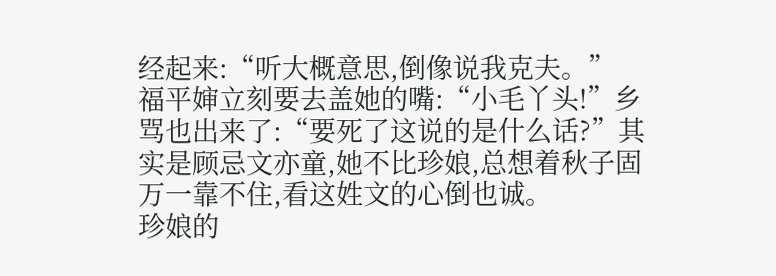经起来:“听大概意思,倒像说我克夫。”
福平婶立刻要去盖她的嘴:“小毛丫头!”乡骂也出来了:“要死了这说的是什么话?”其实是顾忌文亦童,她不比珍娘,总想着秋子固万一靠不住,看这姓文的心倒也诚。
珍娘的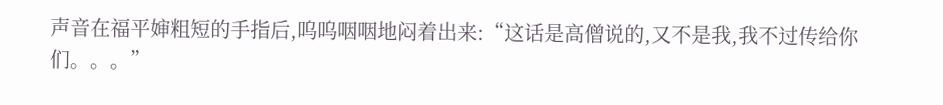声音在福平婶粗短的手指后,呜呜咽咽地闷着出来:“这话是高僧说的,又不是我,我不过传给你们。。。”